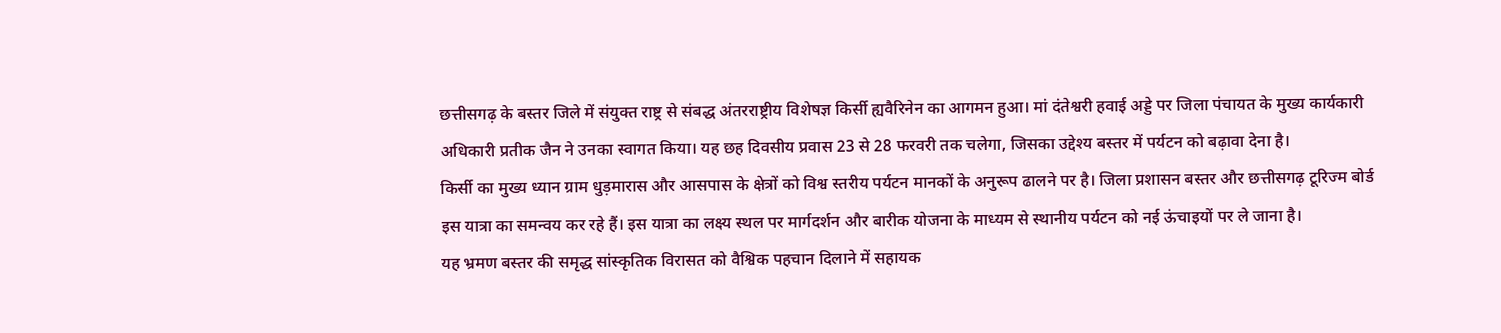छत्तीसगढ़ के बस्तर जिले में संयुक्त राष्ट्र से संबद्ध अंतरराष्ट्रीय विशेषज्ञ किर्सी ह्यवैरिनेन का आगमन हुआ। मां दंतेश्वरी हवाई अड्डे पर जिला पंचायत के मुख्य कार्यकारी अधिकारी प्रतीक जैन ने उनका स्वागत किया। यह छह दिवसीय प्रवास 23 से 28 फरवरी तक चलेगा, जिसका उद्देश्य बस्तर में पर्यटन को बढ़ावा देना है।
किर्सी का मुख्य ध्यान ग्राम धुड़मारास और आसपास के क्षेत्रों को विश्व स्तरीय पर्यटन मानकों के अनुरूप ढालने पर है। जिला प्रशासन बस्तर और छत्तीसगढ़ टूरिज्म बोर्ड इस यात्रा का समन्वय कर रहे हैं। इस यात्रा का लक्ष्य स्थल पर मार्गदर्शन और बारीक योजना के माध्यम से स्थानीय पर्यटन को नई ऊंचाइयों पर ले जाना है।
यह भ्रमण बस्तर की समृद्ध सांस्कृतिक विरासत को वैश्विक पहचान दिलाने में सहायक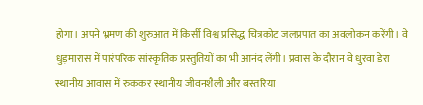होगा। अपने भ्रमण की शुरुआत में किर्सी विश्व प्रसिद्ध चित्रकोट जलप्रपात का अवलोकन करेंगी। वे धुड़मारास में पारंपरिक सांस्कृतिक प्रस्तुतियों का भी आनंद लेंगी। प्रवास के दौरान वे धुरवा डेरा स्थानीय आवास में रुककर स्थानीय जीवनशैली और बस्तरिया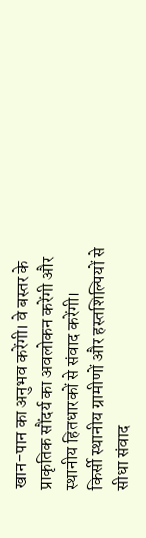खान-पान का अनुभव करेंगी। वे बस्तर के प्राकृतिक सौंदर्य का अवलोकन करेंगी और स्थानीय हितधारकों से संवाद करेंगी।
किर्सी स्थानीय ग्रामीणों और हस्तशिल्पियों से सीधा संवाद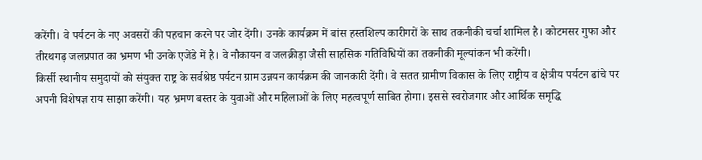करेंगी। वे पर्यटन के नए अवसरों की पहचान करने पर जोर देंगी। उनके कार्यक्रम में बांस हस्तशिल्प कारीगरों के साथ तकनीकी चर्चा शामिल है। कोटमसर गुफा और तीरथगढ़ जलप्रपात का भ्रमण भी उनके एजेंडे में है। वे नौकायन व जलक्रीड़ा जैसी साहसिक गतिविधियों का तकनीकी मूल्यांकन भी करेंगी।
किर्सी स्थानीय समुदायों को संयुक्त राष्ट्र के सर्वश्रेष्ठ पर्यटन ग्राम उन्नयन कार्यक्रम की जानकारी देंगी। वे सतत ग्रामीण विकास के लिए राष्ट्रीय व क्षेत्रीय पर्यटन ढांचे पर अपनी विशेषज्ञ राय साझा करेंगी। यह भ्रमण बस्तर के युवाओं और महिलाओं के लिए महत्वपूर्ण साबित होगा। इससे स्वरोजगार और आर्थिक समृद्धि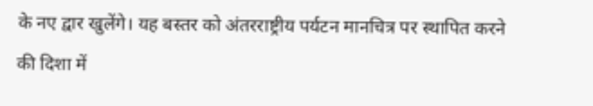के नए द्वार खुलेंगे। यह बस्तर को अंतरराष्ट्रीय पर्यटन मानचित्र पर स्थापित करने की दिशा में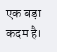एक बड़ा कदम है।